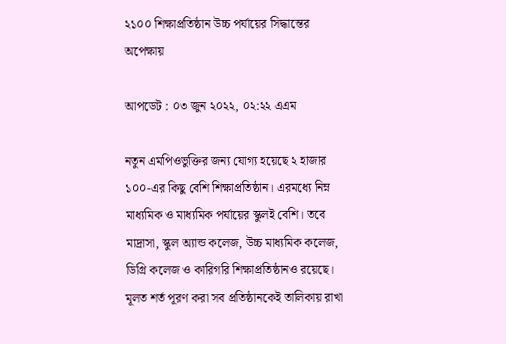২১০০ শিক্ষাপ্রতিষ্ঠান উচ্চ পর্যায়ের সিদ্ধান্তের অপেক্ষায়

আপডেট : ০৩ জুন ২০২২, ০২:২২ এএম

নতুন এমপিওভুক্তির জন্য যোগ্য হয়েছে ২ হাজার ১০০-এর কিছু বেশি শিক্ষাপ্রতিষ্ঠান। এরমধ্যে নিম্ন মাধ্যমিক ও মাধ্যমিক পর্যায়ের স্কুলই বেশি। তবে মাদ্রাসা, স্কুল অ্যান্ড কলেজ, উচ্চ মাধ্যমিক কলেজ, ডিগ্রি কলেজ ও কারিগরি শিক্ষাপ্রতিষ্ঠানও রয়েছে। মূলত শর্ত পূরণ করা সব প্রতিষ্ঠানকেই তালিকায় রাখা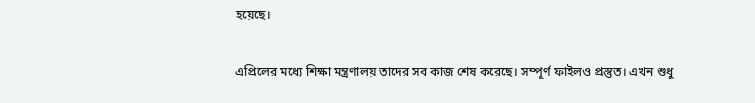হয়েছে।

এপ্রিলের মধ্যে শিক্ষা মন্ত্রণালয় তাদের সব কাজ শেষ করেছে। সম্পূর্ণ ফাইলও প্রস্তুত। এখন শুধু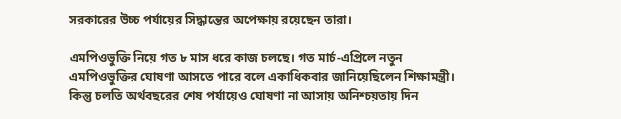সরকারের উচ্চ পর্যায়ের সিদ্ধান্তের অপেক্ষায় রয়েছেন তারা।

এমপিওভুক্তি নিয়ে গত ৮ মাস ধরে কাজ চলছে। গত মার্চ-এপ্রিলে নতুন এমপিওভুক্তির ঘোষণা আসতে পারে বলে একাধিকবার জানিয়েছিলেন শিক্ষামন্ত্রী। কিন্তু চলতি অর্থবছরের শেষ পর্যায়েও ঘোষণা না আসায় অনিশ্চয়তায় দিন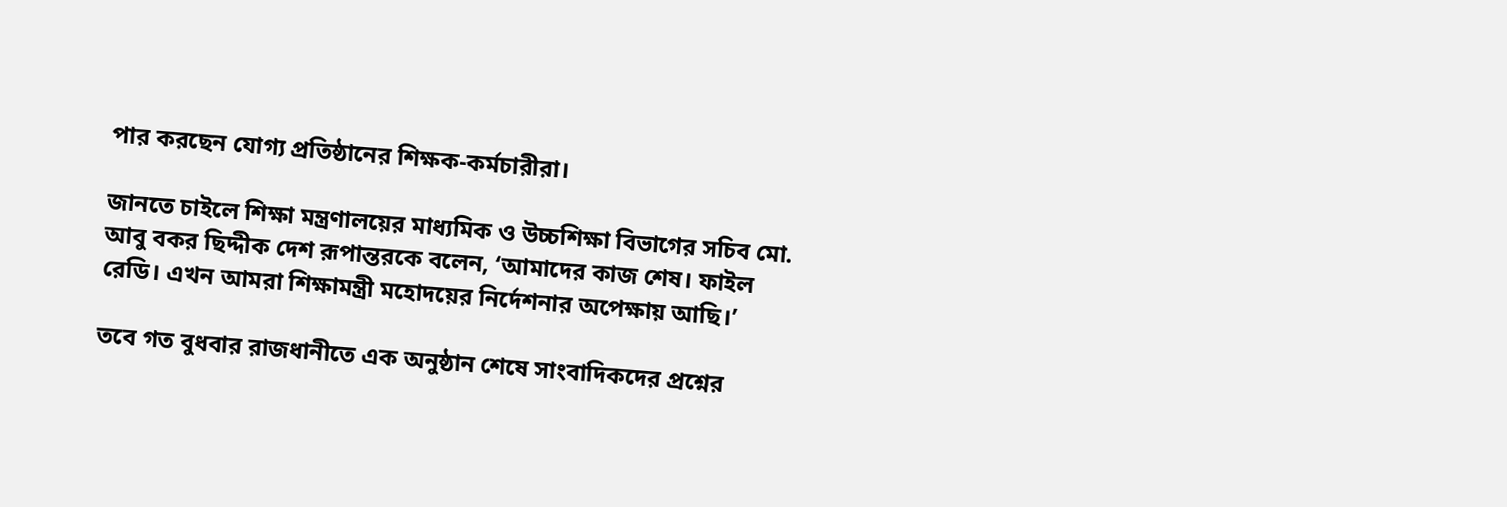পার করছেন যোগ্য প্রতিষ্ঠানের শিক্ষক-কর্মচারীরা।

জানতে চাইলে শিক্ষা মন্ত্রণালয়ের মাধ্যমিক ও উচ্চশিক্ষা বিভাগের সচিব মো. আবু বকর ছিদ্দীক দেশ রূপান্তরকে বলেন, ‘আমাদের কাজ শেষ। ফাইল রেডি। এখন আমরা শিক্ষামন্ত্রী মহোদয়ের নির্দেশনার অপেক্ষায় আছি।’

তবে গত বুধবার রাজধানীতে এক অনুষ্ঠান শেষে সাংবাদিকদের প্রশ্নের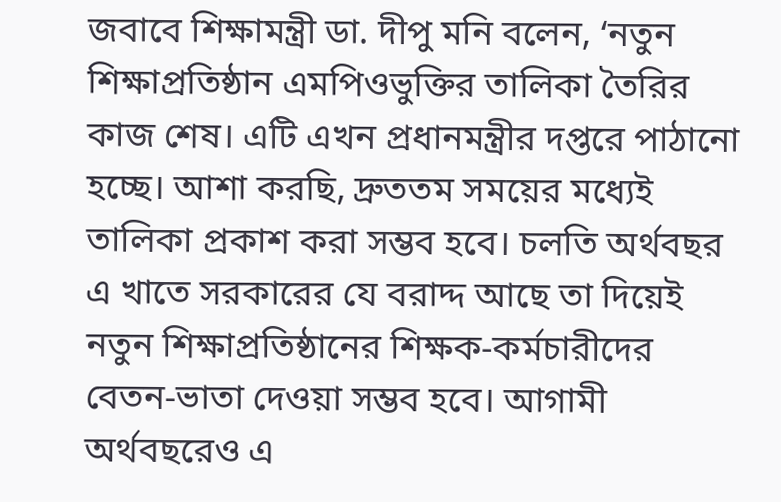জবাবে শিক্ষামন্ত্রী ডা. দীপু মনি বলেন, ‘নতুন শিক্ষাপ্রতিষ্ঠান এমপিওভুক্তির তালিকা তৈরির কাজ শেষ। এটি এখন প্রধানমন্ত্রীর দপ্তরে পাঠানো হচ্ছে। আশা করছি, দ্রুততম সময়ের মধ্যেই তালিকা প্রকাশ করা সম্ভব হবে। চলতি অর্থবছর এ খাতে সরকারের যে বরাদ্দ আছে তা দিয়েই নতুন শিক্ষাপ্রতিষ্ঠানের শিক্ষক-কর্মচারীদের বেতন-ভাতা দেওয়া সম্ভব হবে। আগামী অর্থবছরেও এ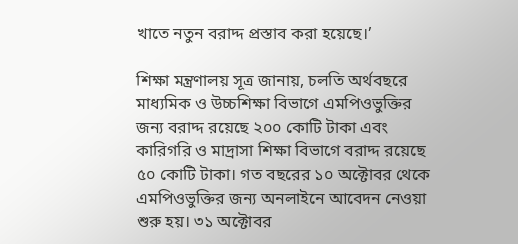খাতে নতুন বরাদ্দ প্রস্তাব করা হয়েছে।’

শিক্ষা মন্ত্রণালয় সূত্র জানায়, চলতি অর্থবছরে মাধ্যমিক ও উচ্চশিক্ষা বিভাগে এমপিওভুক্তির জন্য বরাদ্দ রয়েছে ২০০ কোটি টাকা এবং কারিগরি ও মাদ্রাসা শিক্ষা বিভাগে বরাদ্দ রয়েছে ৫০ কোটি টাকা। গত বছরের ১০ অক্টোবর থেকে এমপিওভুক্তির জন্য অনলাইনে আবেদন নেওয়া শুরু হয়। ৩১ অক্টোবর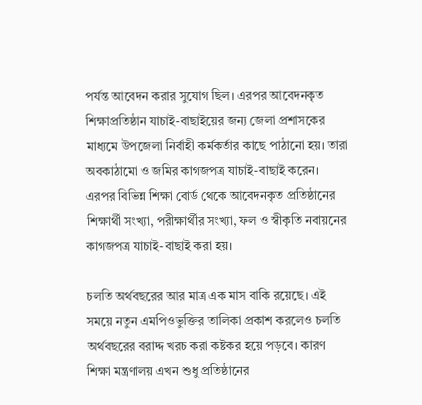পর্যন্ত আবেদন করার সুযোগ ছিল। এরপর আবেদনকৃত শিক্ষাপ্রতিষ্ঠান যাচাই-বাছাইয়ের জন্য জেলা প্রশাসকের মাধ্যমে উপজেলা নির্বাহী কর্মকর্তার কাছে পাঠানো হয়। তারা অবকাঠামো ও জমির কাগজপত্র যাচাই-বাছাই করেন। এরপর বিভিন্ন শিক্ষা বোর্ড থেকে আবেদনকৃত প্রতিষ্ঠানের শিক্ষার্থী সংখ্যা, পরীক্ষার্থীর সংখ্যা, ফল ও স্বীকৃতি নবায়নের কাগজপত্র যাচাই-বাছাই করা হয়।

চলতি অর্থবছরের আর মাত্র এক মাস বাকি রয়েছে। এই সময়ে নতুন এমপিওভুক্তির তালিকা প্রকাশ করলেও চলতি অর্থবছরের বরাদ্দ খরচ করা কষ্টকর হয়ে পড়বে। কারণ শিক্ষা মন্ত্রণালয় এখন শুধু প্রতিষ্ঠানের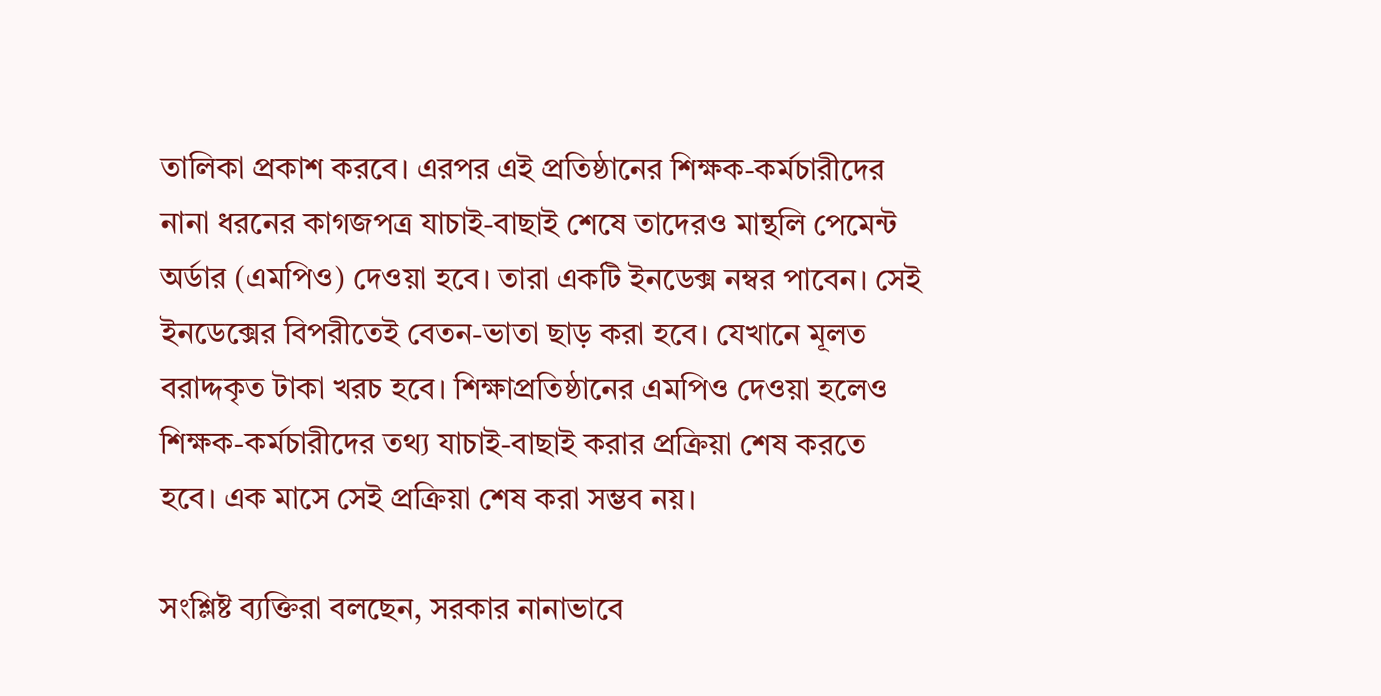তালিকা প্রকাশ করবে। এরপর এই প্রতিষ্ঠানের শিক্ষক-কর্মচারীদের নানা ধরনের কাগজপত্র যাচাই-বাছাই শেষে তাদেরও মান্থলি পেমেন্ট অর্ডার (এমপিও) দেওয়া হবে। তারা একটি ইনডেক্স নম্বর পাবেন। সেই ইনডেক্সের বিপরীতেই বেতন-ভাতা ছাড় করা হবে। যেখানে মূলত বরাদ্দকৃত টাকা খরচ হবে। শিক্ষাপ্রতিষ্ঠানের এমপিও দেওয়া হলেও শিক্ষক-কর্মচারীদের তথ্য যাচাই-বাছাই করার প্রক্রিয়া শেষ করতে হবে। এক মাসে সেই প্রক্রিয়া শেষ করা সম্ভব নয়।

সংশ্লিষ্ট ব্যক্তিরা বলছেন, সরকার নানাভাবে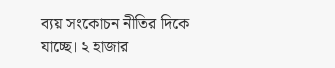ব্যয় সংকোচন নীতির দিকে যাচ্ছে। ২ হাজার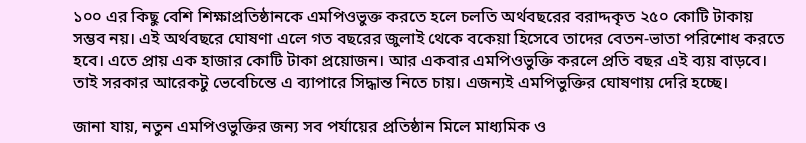১০০ এর কিছু বেশি শিক্ষাপ্রতিষ্ঠানকে এমপিওভুক্ত করতে হলে চলতি অর্থবছরের বরাদ্দকৃত ২৫০ কোটি টাকায় সম্ভব নয়। এই অর্থবছরে ঘোষণা এলে গত বছরের জুলাই থেকে বকেয়া হিসেবে তাদের বেতন-ভাতা পরিশোধ করতে হবে। এতে প্রায় এক হাজার কোটি টাকা প্রয়োজন। আর একবার এমপিওভুক্তি করলে প্রতি বছর এই ব্যয় বাড়বে। তাই সরকার আরেকটু ভেবেচিন্তে এ ব্যাপারে সিদ্ধান্ত নিতে চায়। এজন্যই এমপিভুক্তির ঘোষণায় দেরি হচ্ছে।

জানা যায়, নতুন এমপিওভুক্তির জন্য সব পর্যায়ের প্রতিষ্ঠান মিলে মাধ্যমিক ও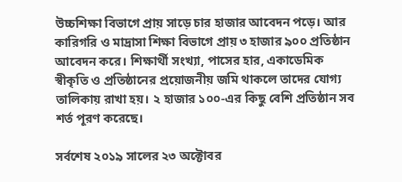উচ্চশিক্ষা বিভাগে প্রায় সাড়ে চার হাজার আবেদন পড়ে। আর কারিগরি ও মাদ্রাসা শিক্ষা বিভাগে প্রায় ৩ হাজার ৯০০ প্রতিষ্ঠান আবেদন করে। শিক্ষার্থী সংখ্যা, পাসের হার, একাডেমিক স্বীকৃতি ও প্রতিষ্ঠানের প্রয়োজনীয় জমি থাকলে তাদের যোগ্য তালিকায় রাখা হয়। ২ হাজার ১০০-এর কিছু বেশি প্রতিষ্ঠান সব শর্ত পূরণ করেছে।

সর্বশেষ ২০১৯ সালের ২৩ অক্টোবর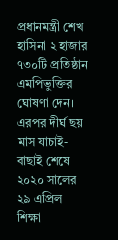প্রধানমন্ত্রী শেখ হাসিনা ২ হাজার ৭৩০টি প্রতিষ্ঠান এমপিভুক্তির ঘোষণা দেন। এরপর দীর্ঘ ছয় মাস যাচাই-বাছাই শেষে ২০২০ সালের ২৯ এপ্রিল শিক্ষা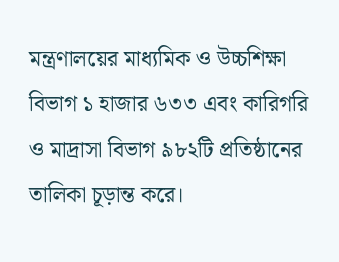মন্ত্রণালয়ের মাধ্যমিক ও উচ্চশিক্ষা বিভাগ ১ হাজার ৬৩৩ এবং কারিগরি ও মাদ্রাসা বিভাগ ৯৮২টি প্রতিষ্ঠানের তালিকা চূড়ান্ত করে।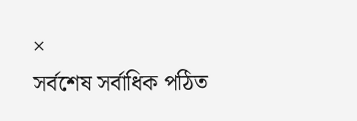×
সর্বশেষ সর্বাধিক পঠিত